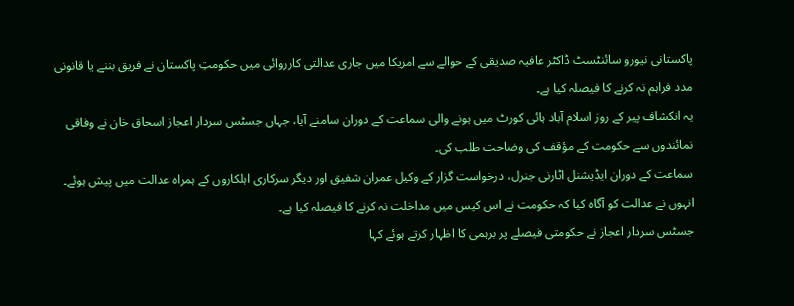پاکستانی نیورو سائنٹسٹ ڈاکٹر عافیہ صدیقی کے حوالے سے امریکا میں جاری عدالتی کارروائی میں حکومتِ پاکستان نے فریق بننے یا قانونی مدد فراہم نہ کرنے کا فیصلہ کیا ہے۔
یہ انکشاف پیر کے روز اسلام آباد ہائی کورٹ میں ہونے والی سماعت کے دوران سامنے آیا، جہاں جسٹس سردار اعجاز اسحاق خان نے وفاقی نمائندوں سے حکومت کے مؤقف کی وضاحت طلب کی۔
سماعت کے دوران ایڈیشنل اٹارنی جنرل، درخواست گزار کے وکیل عمران شفیق اور دیگر سرکاری اہلکاروں کے ہمراہ عدالت میں پیش ہوئے۔ انہوں نے عدالت کو آگاہ کیا کہ حکومت نے اس کیس میں مداخلت نہ کرنے کا فیصلہ کیا ہے۔
جسٹس سردار اعجاز نے حکومتی فیصلے پر برہمی کا اظہار کرتے ہوئے کہا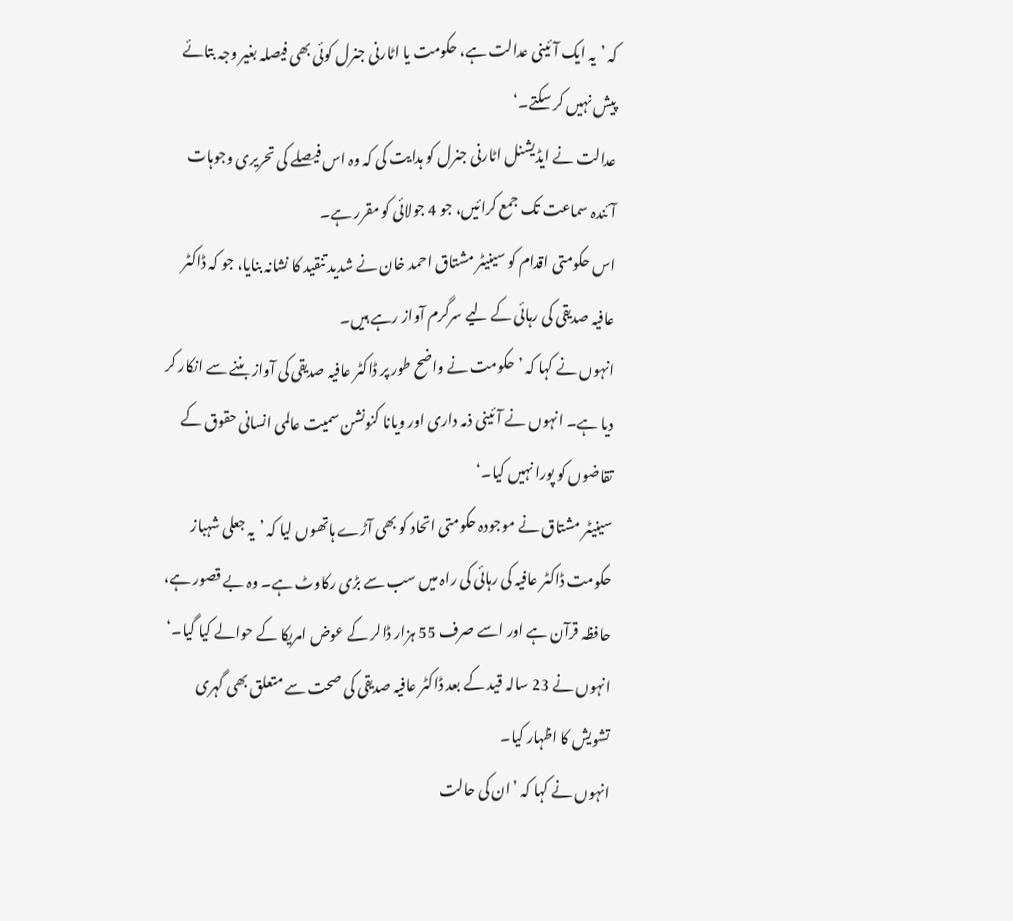کہ ’یہ ایک آئینی عدالت ہے، حکومت یا اٹارنی جنرل کوئی بھی فیصلہ بغیر وجہ بتائے پیش نہیں کر سکتے۔‘
عدالت نے ایڈیشنل اٹارنی جنرل کو ہدایت کی کہ وہ اس فیصلے کی تحریری وجوہات آئندہ سماعت تک جمع کرائیں، جو 4 جولائی کو مقرر ہے۔
اس حکومتی اقدام کو سینیٹر مشتاق احمد خان نے شدید تنقید کا نشانہ بنایا، جو کہ ڈاکٹر عافیہ صدیقی کی رہائی کے لیے سرگرم آواز رہے ہیں۔
انہوں نے کہا کہ ’حکومت نے واضح طور پر ڈاکٹر عافیہ صدیقی کی آواز بننے سے انکار کر دیا ہے۔ انہوں نے آئینی ذمہ داری اور ویانا کنونشن سمیت عالمی انسانی حقوق کے تقاضوں کو پورا نہیں کیا۔‘
سینیٹر مشتاق نے موجودہ حکومتی اتحاد کو بھی آڑے ہاتھوں لیا کہ ’یہ جعلی شہباز حکومت ڈاکٹر عافیہ کی رہائی کی راہ میں سب سے بڑی رکاوٹ ہے۔ وہ بے قصور ہے، حافظہ قرآن ہے اور اسے صرف 55 ہزار ڈالر کے عوض امریکا کے حوالے کیا گیا۔‘
انہوں نے 23 سالہ قید کے بعد ڈاکٹر عافیہ صدیقی کی صحت سے متعلق بھی گہری تشویش کا اظہار کیا۔
انہوں نے کہا کہ ’ان کی حالت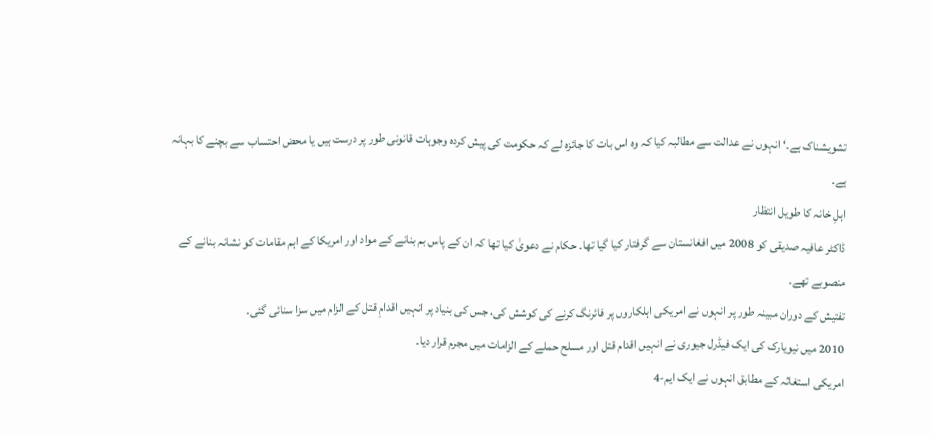تشویشناک ہے۔‘ انہوں نے عدالت سے مطالبہ کیا کہ وہ اس بات کا جائزہ لے کہ حکومت کی پیش کردہ وجوہات قانونی طور پر درست ہیں یا محض احتساب سے بچنے کا بہانہ ہے۔
اہلِ خانہ کا طویل انتظار
ڈاکٹر عافیہ صدیقی کو 2008 میں افغانستان سے گرفتار کیا گیا تھا۔ حکام نے دعویٰ کیا تھا کہ ان کے پاس بم بنانے کے مواد اور امریکا کے اہم مقامات کو نشانہ بنانے کے منصوبے تھے۔
تفتیش کے دوران مبینہ طور پر انہوں نے امریکی اہلکاروں پر فائرنگ کرنے کی کوشش کی، جس کی بنیاد پر انہیں اقدامِ قتل کے الزام میں سزا سنائی گئی۔
2010 میں نیویارک کی ایک فیڈرل جیوری نے انہیں اقدام قتل اور مسلح حملے کے الزامات میں مجرم قرار دیا۔
امریکی استغاثہ کے مطابق انہوں نے ایک ایم-4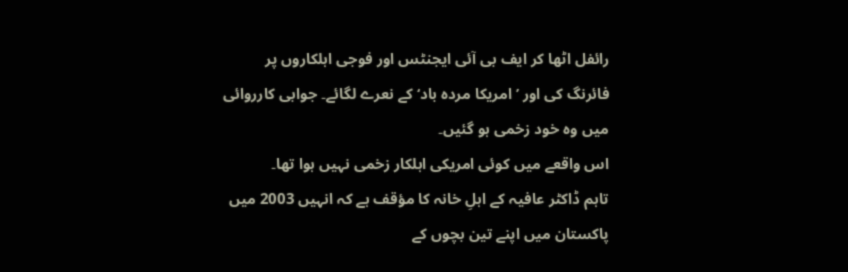رائفل اٹھا کر ایف بی آئی ایجنٹس اور فوجی اہلکاروں پر فائرنگ کی اور ’امریکا مردہ باد‘ کے نعرے لگائے۔ جوابی کارروائی میں وہ خود زخمی ہو گئیں۔
اس واقعے میں کوئی امریکی اہلکار زخمی نہیں ہوا تھا۔
تاہم ڈاکٹر عافیہ کے اہلِ خانہ کا مؤقف ہے کہ انہیں 2003 میں پاکستان میں اپنے تین بچوں کے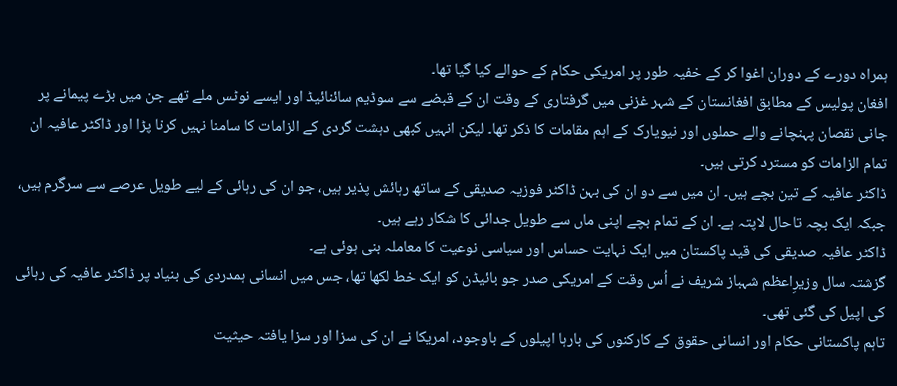ہمراہ دورے کے دوران اغوا کر کے خفیہ طور پر امریکی حکام کے حوالے کیا گیا تھا۔
افغان پولیس کے مطابق افغانستان کے شہر غزنی میں گرفتاری کے وقت ان کے قبضے سے سوڈیم سائنائیڈ اور ایسے نوٹس ملے تھے جن میں بڑے پیمانے پر جانی نقصان پہنچانے والے حملوں اور نیویارک کے اہم مقامات کا ذکر تھا۔ لیکن انہیں کبھی دہشت گردی کے الزامات کا سامنا نہیں کرنا پڑا اور ڈاکٹر عافیہ ان تمام الزامات کو مسترد کرتی ہیں۔
ڈاکٹر عافیہ کے تین بچے ہیں۔ ان میں سے دو ان کی بہن ڈاکٹر فوزیہ صدیقی کے ساتھ رہائش پذیر ہیں، جو ان کی رہائی کے لیے طویل عرصے سے سرگرم ہیں، جبکہ ایک بچہ تاحال لاپتہ ہے۔ ان کے تمام بچے اپنی ماں سے طویل جدائی کا شکار رہے ہیں۔
ڈاکٹر عافیہ صدیقی کی قید پاکستان میں ایک نہایت حساس اور سیاسی نوعیت کا معاملہ بنی ہوئی ہے۔
گزشتہ سال وزیرِاعظم شہباز شریف نے اُس وقت کے امریکی صدر جو بائیڈن کو ایک خط لکھا تھا، جس میں انسانی ہمدردی کی بنیاد پر ڈاکٹر عافیہ کی رہائی کی اپیل کی گئی تھی۔
تاہم پاکستانی حکام اور انسانی حقوق کے کارکنوں کی بارہا اپیلوں کے باوجود، امریکا نے ان کی سزا اور سزا یافتہ حیثیت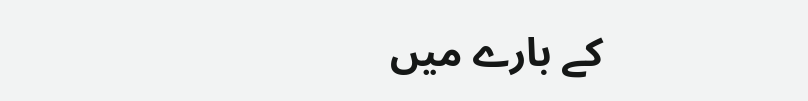کے بارے میں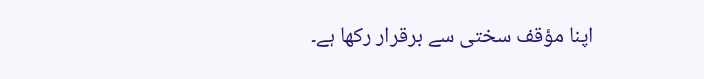اپنا مؤقف سختی سے برقرار رکھا ہے۔